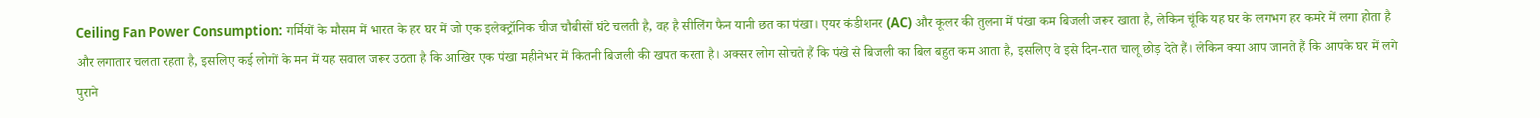Ceiling Fan Power Consumption: गर्मियों के मौसम में भारत के हर घर में जो एक इलेक्ट्रॉनिक चीज चौबीसों घंटे चलती है, वह है सीलिंग फैन यानी छत का पंखा। एयर कंडीशनर (AC) और कूलर की तुलना में पंखा कम बिजली जरूर खाता है, लेकिन चूंकि यह घर के लगभग हर कमरे में लगा होता है और लगातार चलता रहता है, इसलिए कई लोगों के मन में यह सवाल जरूर उठता है कि आखिर एक पंखा महीनेभर में कितनी बिजली की खपत करता है। अक्सर लोग सोचते हैं कि पंखे से बिजली का बिल बहुत कम आता है, इसलिए वे इसे दिन-रात चालू छोड़ देते हैं। लेकिन क्या आप जानते हैं कि आपके घर में लगे पुराने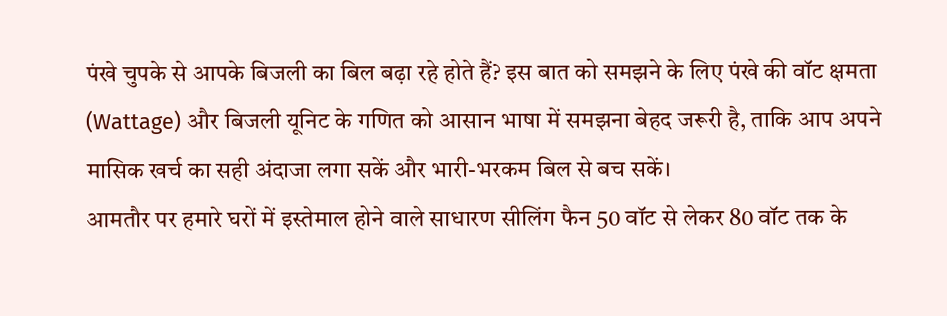पंखे चुपके से आपके बिजली का बिल बढ़ा रहे होते हैं? इस बात को समझने के लिए पंखे की वॉट क्षमता (Wattage) और बिजली यूनिट के गणित को आसान भाषा में समझना बेहद जरूरी है, ताकि आप अपने मासिक खर्च का सही अंदाजा लगा सकें और भारी-भरकम बिल से बच सकें।
आमतौर पर हमारे घरों में इस्तेमाल होने वाले साधारण सीलिंग फैन 50 वॉट से लेकर 80 वॉट तक के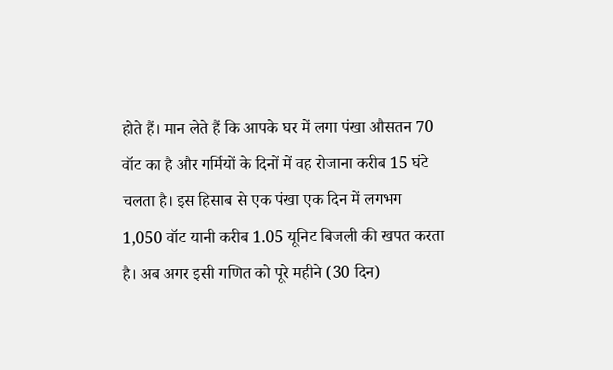होते हैं। मान लेते हैं कि आपके घर में लगा पंखा औसतन 70 वॉट का है और गर्मियों के दिनों में वह रोजाना करीब 15 घंटे चलता है। इस हिसाब से एक पंखा एक दिन में लगभग 1,050 वॉट यानी करीब 1.05 यूनिट बिजली की खपत करता है। अब अगर इसी गणित को पूरे महीने (30 दिन)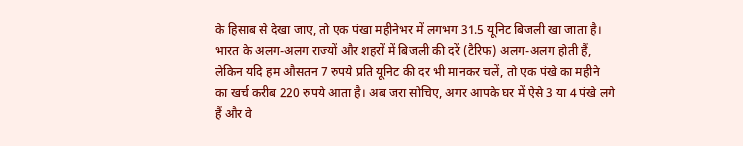के हिसाब से देखा जाए, तो एक पंखा महीनेभर में लगभग 31.5 यूनिट बिजली खा जाता है।
भारत के अलग-अलग राज्यों और शहरों में बिजली की दरें (टैरिफ) अलग-अलग होती हैं, लेकिन यदि हम औसतन 7 रुपये प्रति यूनिट की दर भी मानकर चलें, तो एक पंखे का महीने का खर्च करीब 220 रुपये आता है। अब जरा सोचिए, अगर आपके घर में ऐसे 3 या 4 पंखे लगे हैं और वे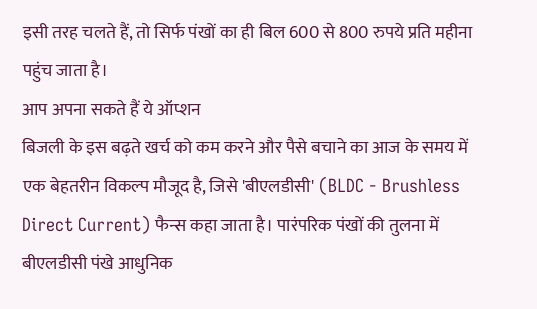इसी तरह चलते हैं, तो सिर्फ पंखों का ही बिल 600 से 800 रुपये प्रति महीना पहुंच जाता है।
आप अपना सकते हैं ये ऑप्शन
बिजली के इस बढ़ते खर्च को कम करने और पैसे बचाने का आज के समय में एक बेहतरीन विकल्प मौजूद है, जिसे 'बीएलडीसी' (BLDC - Brushless Direct Current) फैन्स कहा जाता है। पारंपरिक पंखों की तुलना में बीएलडीसी पंखे आधुनिक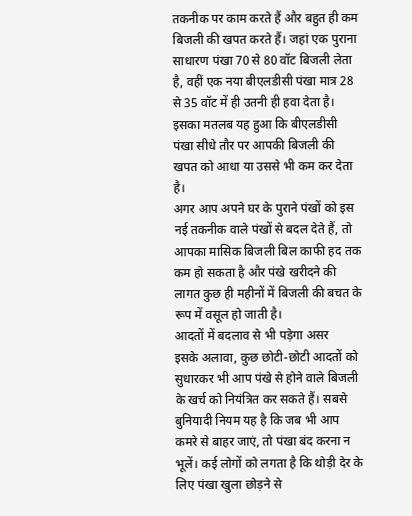तकनीक पर काम करते हैं और बहुत ही कम बिजली की खपत करते हैं। जहां एक पुराना साधारण पंखा 70 से 80 वॉट बिजली लेता है, वहीं एक नया बीएलडीसी पंखा मात्र 28 से 35 वॉट में ही उतनी ही हवा देता है। इसका मतलब यह हुआ कि बीएलडीसी पंखा सीधे तौर पर आपकी बिजली की खपत को आधा या उससे भी कम कर देता है।
अगर आप अपने घर के पुराने पंखों को इस नई तकनीक वाले पंखों से बदल देते हैं, तो आपका मासिक बिजली बिल काफी हद तक कम हो सकता है और पंखे खरीदने की लागत कुछ ही महीनों में बिजली की बचत के रूप में वसूल हो जाती है।
आदतों में बदलाव से भी पड़ेगा असर
इसके अलावा, कुछ छोटी-छोटी आदतों को सुधारकर भी आप पंखे से होने वाले बिजली के खर्च को नियंत्रित कर सकते हैं। सबसे बुनियादी नियम यह है कि जब भी आप कमरे से बाहर जाएं, तो पंखा बंद करना न भूलें। कई लोगों को लगता है कि थोड़ी देर के लिए पंखा खुला छोड़ने से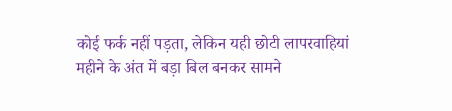कोई फर्क नहीं पड़ता, लेकिन यही छोटी लापरवाहियां महीने के अंत में बड़ा बिल बनकर सामने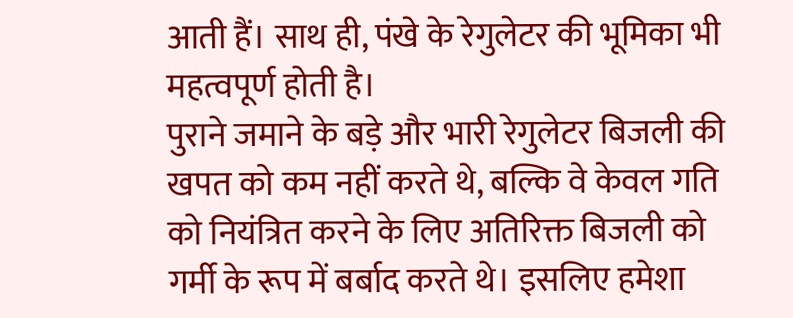आती हैं। साथ ही, पंखे के रेगुलेटर की भूमिका भी महत्वपूर्ण होती है।
पुराने जमाने के बड़े और भारी रेगुलेटर बिजली की खपत को कम नहीं करते थे, बल्कि वे केवल गति को नियंत्रित करने के लिए अतिरिक्त बिजली को गर्मी के रूप में बर्बाद करते थे। इसलिए हमेशा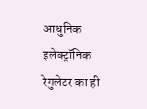आधुनिक इलेक्ट्रॉनिक रेगुलेटर का ही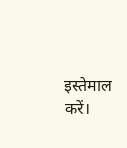इस्तेमाल करें।